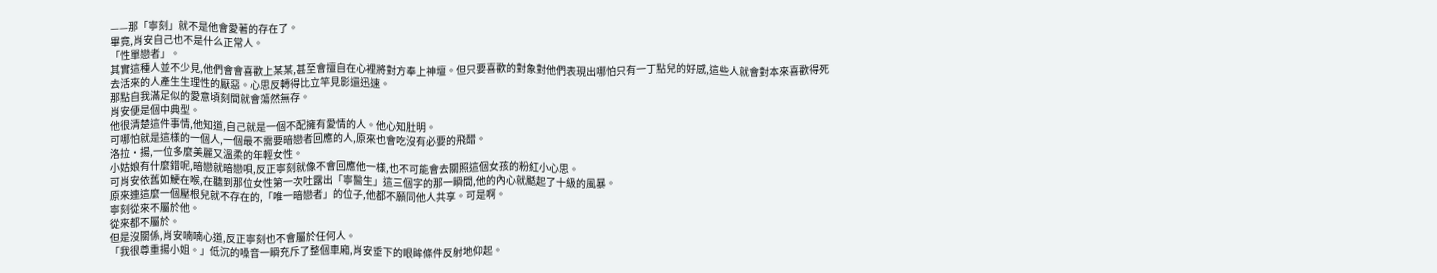——那「寧刻」就不是他會愛著的存在了。
畢竟,肖安自己也不是什么正常人。
「性單戀者」。
其實這種人並不少見,他們會會喜歡上某某,甚至會擅自在心裡將對方奉上神壇。但只要喜歡的對象對他們表現出哪怕只有一丁點兒的好感,這些人就會對本來喜歡得死去活來的人產生生理性的厭惡。心思反轉得比立竿見影還迅速。
那點自我滿足似的愛意頃刻間就會蕩然無存。
肖安便是個中典型。
他很清楚這件事情,他知道,自己就是一個不配擁有愛情的人。他心知肚明。
可哪怕就是這樣的一個人,一個最不需要暗戀者回應的人,原來也會吃沒有必要的飛醋。
洛拉·揚,一位多麼美麗又溫柔的年輕女性。
小姑娘有什麼錯呢,暗戀就暗戀唄,反正寧刻就像不會回應他一樣,也不可能會去關照這個女孩的粉紅小心思。
可肖安依舊如鯁在喉,在聽到那位女性第一次吐露出「寧醫生」這三個字的那一瞬間,他的內心就颳起了十級的風暴。
原來連這麼一個壓根兒就不存在的,「唯一暗戀者」的位子,他都不願同他人共享。可是啊。
寧刻從來不屬於他。
從來都不屬於。
但是沒關係,肖安喃喃心道,反正寧刻也不會屬於任何人。
「我很尊重揚小姐。」低沉的嗓音一瞬充斥了整個車廂,肖安垂下的眼眸條件反射地仰起。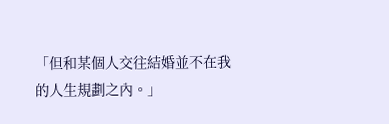「但和某個人交往結婚並不在我的人生規劃之內。」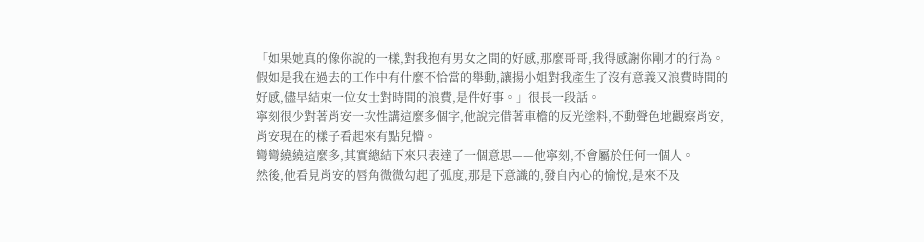「如果她真的像你說的一樣,對我抱有男女之間的好感,那麼哥哥,我得感謝你剛才的行為。假如是我在過去的工作中有什麼不恰當的舉動,讓揚小姐對我產生了沒有意義又浪費時間的好感,儘早結束一位女士對時間的浪費,是件好事。」很長一段話。
寧刻很少對著肖安一次性講這麼多個字,他說完借著車檐的反光塗料,不動聲色地觀察肖安,肖安現在的樣子看起來有點兒懵。
彎彎繞繞這麼多,其實總結下來只表達了一個意思——他寧刻,不會屬於任何一個人。
然後,他看見肖安的唇角微微勾起了弧度,那是下意識的,發自內心的愉悅,是來不及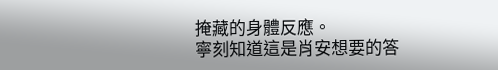掩藏的身體反應。
寧刻知道這是肖安想要的答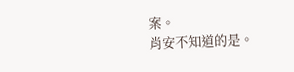案。
肖安不知道的是。